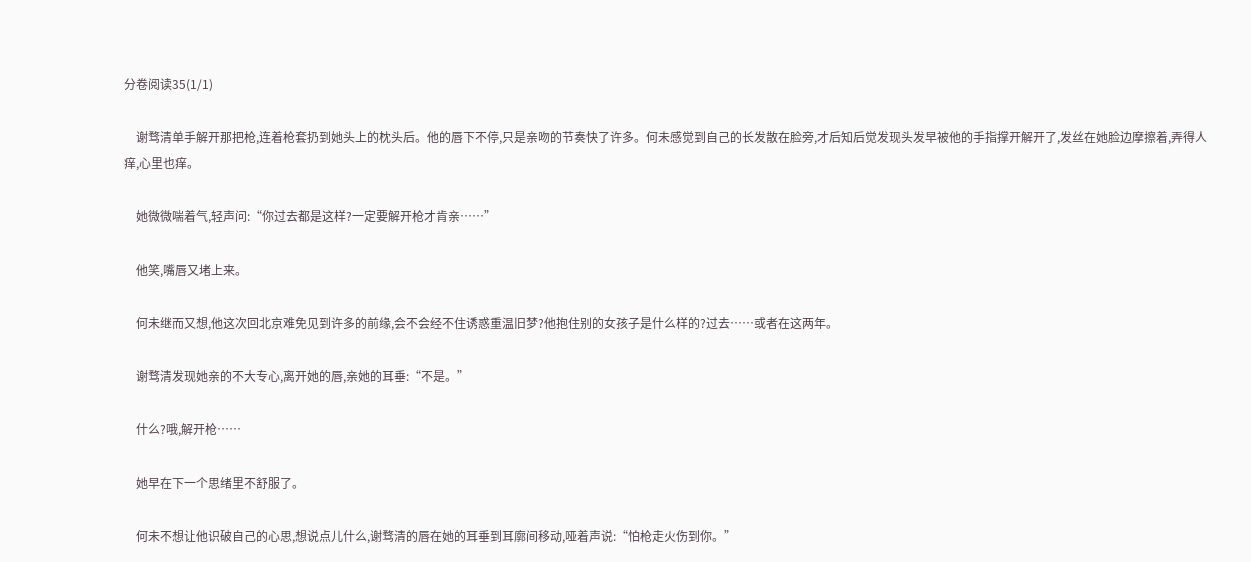分卷阅读35(1/1)

    谢骛清单手解开那把枪,连着枪套扔到她头上的枕头后。他的唇下不停,只是亲吻的节奏快了许多。何未感觉到自己的长发散在脸旁,才后知后觉发现头发早被他的手指撑开解开了,发丝在她脸边摩擦着,弄得人痒,心里也痒。

    她微微喘着气,轻声问:“你过去都是这样?一定要解开枪才肯亲……”

    他笑,嘴唇又堵上来。

    何未继而又想,他这次回北京难免见到许多的前缘,会不会经不住诱惑重温旧梦?他抱住别的女孩子是什么样的?过去……或者在这两年。

    谢骛清发现她亲的不大专心,离开她的唇,亲她的耳垂:“不是。”

    什么?哦,解开枪……

    她早在下一个思绪里不舒服了。

    何未不想让他识破自己的心思,想说点儿什么,谢骛清的唇在她的耳垂到耳廓间移动,哑着声说:“怕枪走火伤到你。”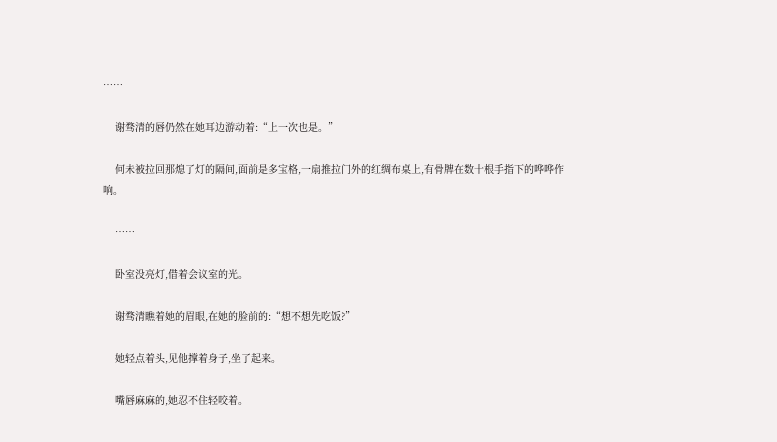……

    谢骛清的唇仍然在她耳边游动着:“上一次也是。”

    何未被拉回那熄了灯的隔间,面前是多宝格,一扇推拉门外的红绸布桌上,有骨牌在数十根手指下的哗哗作响。

    ……

    卧室没亮灯,借着会议室的光。

    谢骛清瞧着她的眉眼,在她的脸前的:“想不想先吃饭?”

    她轻点着头,见他撑着身子,坐了起来。

    嘴唇麻麻的,她忍不住轻咬着。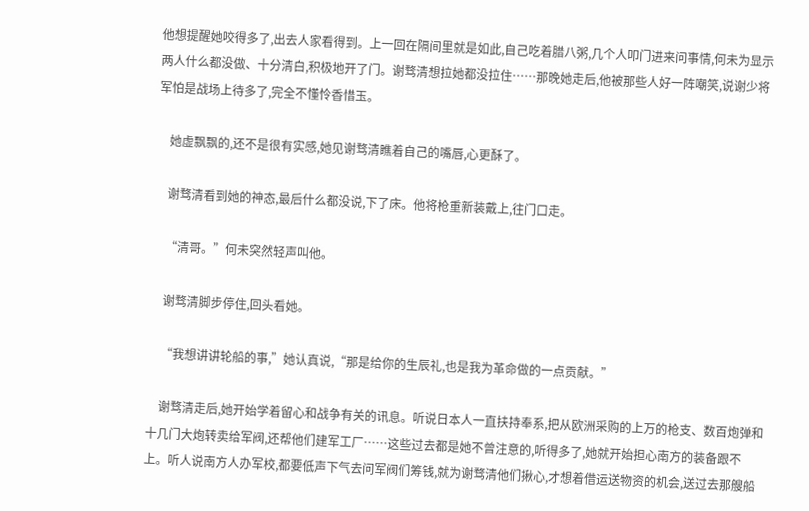他想提醒她咬得多了,出去人家看得到。上一回在隔间里就是如此,自己吃着腊八粥,几个人叩门进来问事情,何未为显示两人什么都没做、十分清白,积极地开了门。谢骛清想拉她都没拉住……那晚她走后,他被那些人好一阵嘲笑,说谢少将军怕是战场上待多了,完全不懂怜香惜玉。

    她虚飘飘的,还不是很有实感,她见谢骛清瞧着自己的嘴唇,心更酥了。

    谢骛清看到她的神态,最后什么都没说,下了床。他将枪重新装戴上,往门口走。

    “清哥。”何未突然轻声叫他。

    谢骛清脚步停住,回头看她。

    “我想讲讲轮船的事,”她认真说,“那是给你的生辰礼,也是我为革命做的一点贡献。”

    谢骛清走后,她开始学着留心和战争有关的讯息。听说日本人一直扶持奉系,把从欧洲采购的上万的枪支、数百炮弹和十几门大炮转卖给军阀,还帮他们建军工厂……这些过去都是她不曾注意的,听得多了,她就开始担心南方的装备跟不上。听人说南方人办军校,都要低声下气去问军阀们筹钱,就为谢骛清他们揪心,才想着借运送物资的机会,送过去那艘船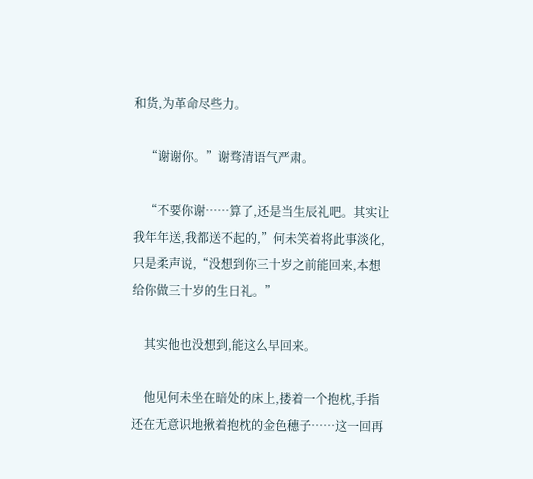和货,为革命尽些力。

    “谢谢你。”谢骛清语气严肃。

    “不要你谢……算了,还是当生辰礼吧。其实让我年年送,我都送不起的,”何未笑着将此事淡化,只是柔声说,“没想到你三十岁之前能回来,本想给你做三十岁的生日礼。”

    其实他也没想到,能这么早回来。

    他见何未坐在暗处的床上,搂着一个抱枕,手指还在无意识地揪着抱枕的金色穗子……这一回再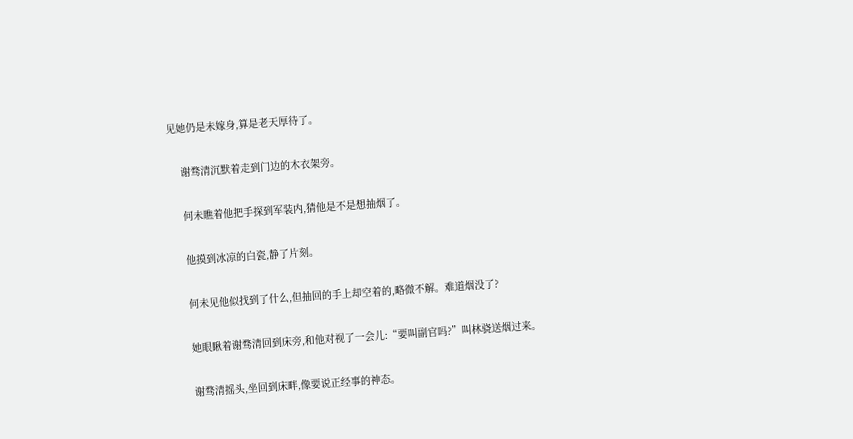见她仍是未嫁身,算是老天厚待了。

    谢骛清沉默着走到门边的木衣架旁。

    何未瞧着他把手探到军装内,猜他是不是想抽烟了。

    他摸到冰凉的白瓷,静了片刻。

    何未见他似找到了什么,但抽回的手上却空着的,略微不解。难道烟没了?

    她眼瞅着谢骛清回到床旁,和他对视了一会儿:“要叫副官吗?”叫林骁送烟过来。

    谢骛清摇头,坐回到床畔,像要说正经事的神态。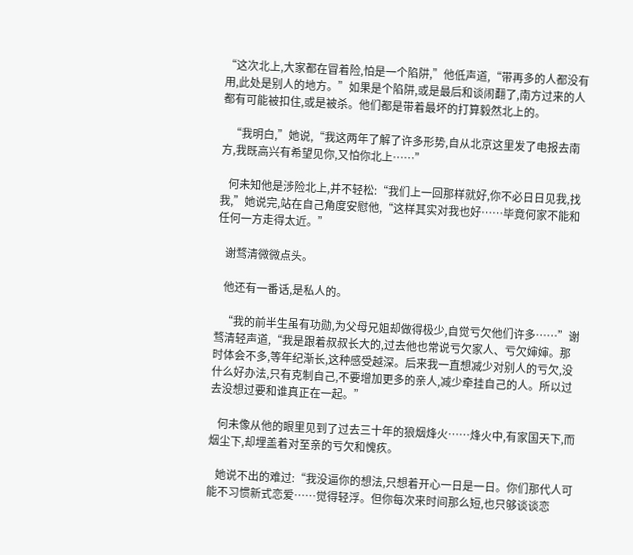“这次北上,大家都在冒着险,怕是一个陷阱,”他低声道,“带再多的人都没有用,此处是别人的地方。”如果是个陷阱,或是最后和谈闹翻了,南方过来的人都有可能被扣住,或是被杀。他们都是带着最坏的打算毅然北上的。

    “我明白,”她说,“我这两年了解了许多形势,自从北京这里发了电报去南方,我既高兴有希望见你,又怕你北上……”

    何未知他是涉险北上,并不轻松:“我们上一回那样就好,你不必日日见我,找我,”她说完,站在自己角度安慰他,“这样其实对我也好……毕竟何家不能和任何一方走得太近。”

    谢骛清微微点头。

    他还有一番话,是私人的。

    “我的前半生虽有功勋,为父母兄姐却做得极少,自觉亏欠他们许多……”谢骛清轻声道,“我是跟着叔叔长大的,过去他也常说亏欠家人、亏欠婶婶。那时体会不多,等年纪渐长,这种感受越深。后来我一直想减少对别人的亏欠,没什么好办法,只有克制自己,不要增加更多的亲人,减少牵挂自己的人。所以过去没想过要和谁真正在一起。”

    何未像从他的眼里见到了过去三十年的狼烟烽火……烽火中,有家国天下,而烟尘下,却埋盖着对至亲的亏欠和愧疚。

    她说不出的难过:“我没逼你的想法,只想着开心一日是一日。你们那代人可能不习惯新式恋爱……觉得轻浮。但你每次来时间那么短,也只够谈谈恋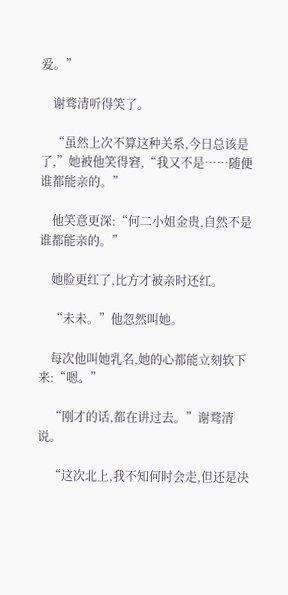爱。”

    谢骛清听得笑了。

    “虽然上次不算这种关系,今日总该是了,”她被他笑得窘,“我又不是……随便谁都能亲的。”

    他笑意更深:“何二小姐金贵,自然不是谁都能亲的。”

    她脸更红了,比方才被亲时还红。

    “未未。”他忽然叫她。

    每次他叫她乳名,她的心都能立刻软下来:“嗯。”

    “刚才的话,都在讲过去。”谢骛清说。

    “这次北上,我不知何时会走,但还是决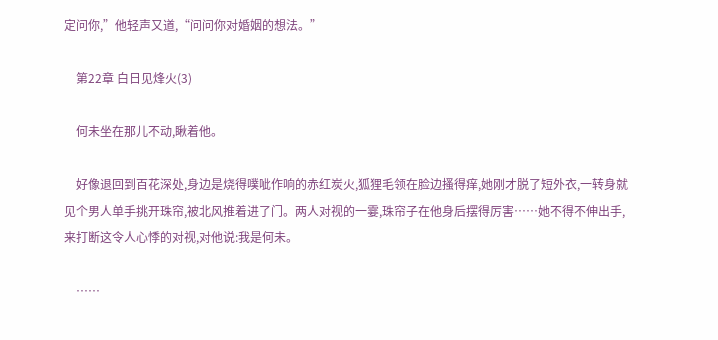定问你,”他轻声又道,“问问你对婚姻的想法。”

    第22章 白日见烽火(3)

    何未坐在那儿不动,瞅着他。

    好像退回到百花深处,身边是烧得噗呲作响的赤红炭火,狐狸毛领在脸边搔得痒,她刚才脱了短外衣,一转身就见个男人单手挑开珠帘,被北风推着进了门。两人对视的一霎,珠帘子在他身后摆得厉害……她不得不伸出手,来打断这令人心悸的对视,对他说:我是何未。

    ……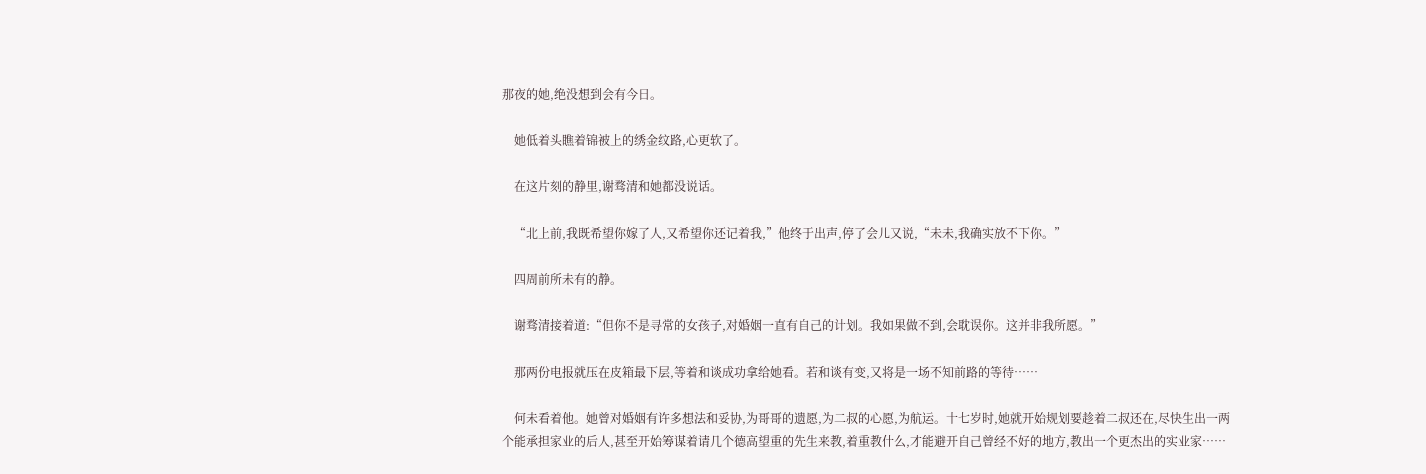那夜的她,绝没想到会有今日。

    她低着头瞧着锦被上的绣金纹路,心更软了。

    在这片刻的静里,谢骛清和她都没说话。

    “北上前,我既希望你嫁了人,又希望你还记着我,”他终于出声,停了会儿又说,“未未,我确实放不下你。”

    四周前所未有的静。

    谢骛清接着道:“但你不是寻常的女孩子,对婚姻一直有自己的计划。我如果做不到,会耽误你。这并非我所愿。”

    那两份电报就压在皮箱最下层,等着和谈成功拿给她看。若和谈有变,又将是一场不知前路的等待……

    何未看着他。她曾对婚姻有许多想法和妥协,为哥哥的遗愿,为二叔的心愿,为航运。十七岁时,她就开始规划要趁着二叔还在,尽快生出一两个能承担家业的后人,甚至开始筹谋着请几个德高望重的先生来教,着重教什么,才能避开自己曾经不好的地方,教出一个更杰出的实业家……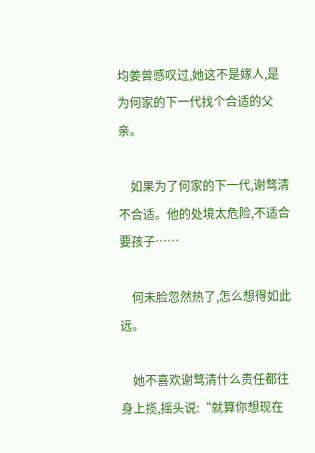均姜曾感叹过,她这不是嫁人,是为何家的下一代找个合适的父亲。

    如果为了何家的下一代,谢骛清不合适。他的处境太危险,不适合要孩子……

    何未脸忽然热了,怎么想得如此远。

    她不喜欢谢骛清什么责任都往身上揽,摇头说:“就算你想现在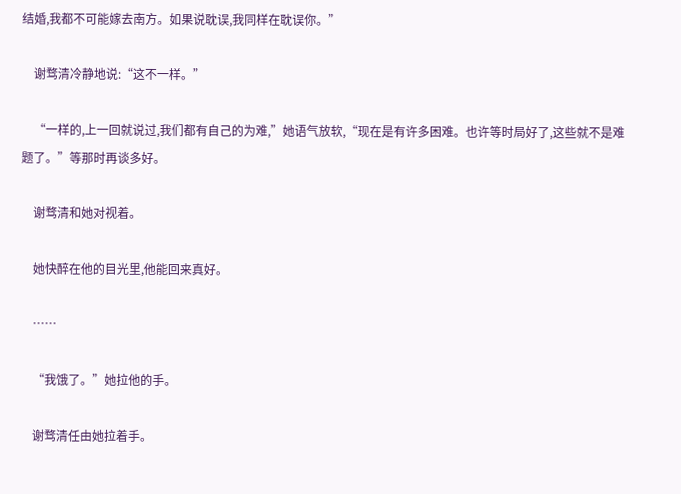结婚,我都不可能嫁去南方。如果说耽误,我同样在耽误你。”

    谢骛清冷静地说:“这不一样。”

    “一样的,上一回就说过,我们都有自己的为难,”她语气放软,“现在是有许多困难。也许等时局好了,这些就不是难题了。”等那时再谈多好。

    谢骛清和她对视着。

    她快醉在他的目光里,他能回来真好。

    ……

    “我饿了。”她拉他的手。

    谢骛清任由她拉着手。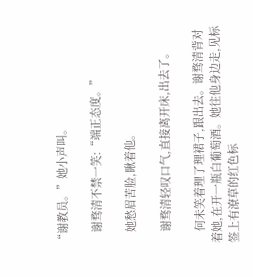“谢教员。”她小声叫。

    谢骛清不禁一笑:“端正态度。”

    她愁眉苦脸,瞅着他。

    谢骛清轻叹口气,直接离开床,出去了。

    何未笑着理了理裙子,跟出去。谢骛清背对着她,在开一瓶白葡萄酒。她往他身边走,见标签上有潦草的红色标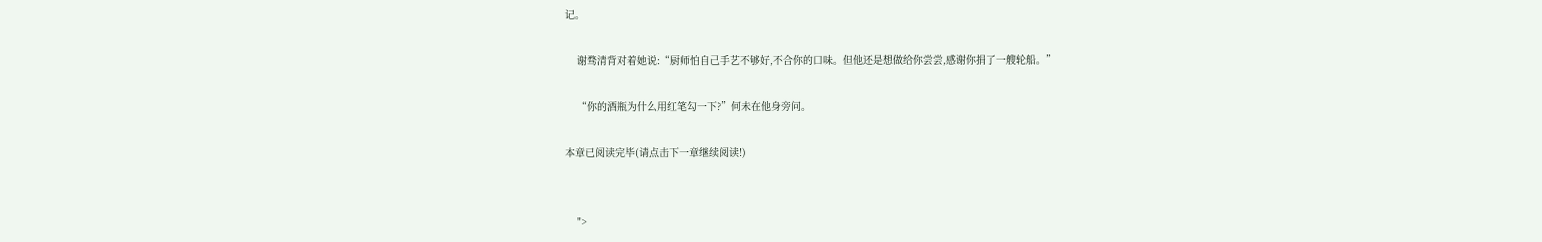记。

    谢骛清背对着她说:“厨师怕自己手艺不够好,不合你的口味。但他还是想做给你尝尝,感谢你捐了一艘轮船。”

    “你的酒瓶为什么用红笔勾一下?”何未在他身旁问。

本章已阅读完毕(请点击下一章继续阅读!)


    ">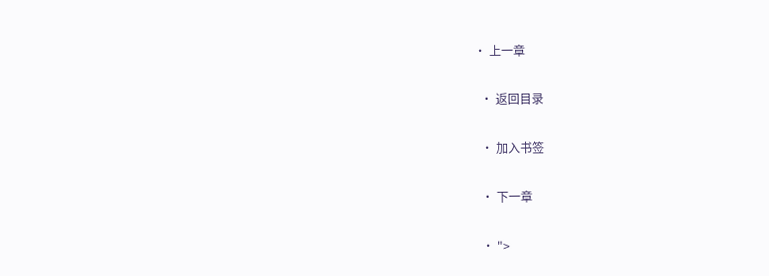• 上一章

  • 返回目录

  • 加入书签

  • 下一章

  • ">